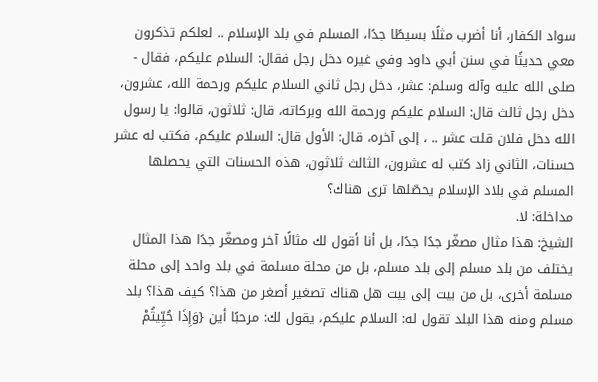سواد الكفار، أنا أضرب مثلًا بسيطًا جدًا، المسلم في بلد الإسلام .. لعلكم تذكرون معي حديثًا في سنن أبي داود وفي غيره دخل رجل فقال: السلام عليكم، فقال - صلى الله عليه وآله وسلم: عشر، دخل رجل ثاني السلام عليكم ورحمة الله، عشرون، دخل رجل ثالث قال: السلام عليكم ورحمة الله وبركاته، قال: ثلاثون، قالوا: يا رسول الله دخل فلان قلت عشر .. ، إلى آخره، قال: الأول قال: السلام عليكم، فكتب له عشر حسنات، الثاني زاد كتب له عشرون، الثالث ثلاثون، هذه الحسنات التي يحصلها المسلم في بلاد الإسلام يحصّلها ترى هناك؟
مداخلة: لا.
الشيخ: هذا مثال مصغّر جدًا جدًا، بل أنا أقول لك مثالًا آخر ومصغّر جدًا هذا المثال يختلف من بلد مسلم إلى بلد مسلم، بل من محلة مسلمة في بلد واحد إلى محلة مسلمة أخرى، بل من بيت إلى بيت هل هناك تصغير أصغر من هذا؟ كيف هذا؟ بلد مسلم ومنه هذا البلد تقول له: السلام عليكم، يقول لك: مرحبًا أين {وَإِذَا حُيِّيتُمْ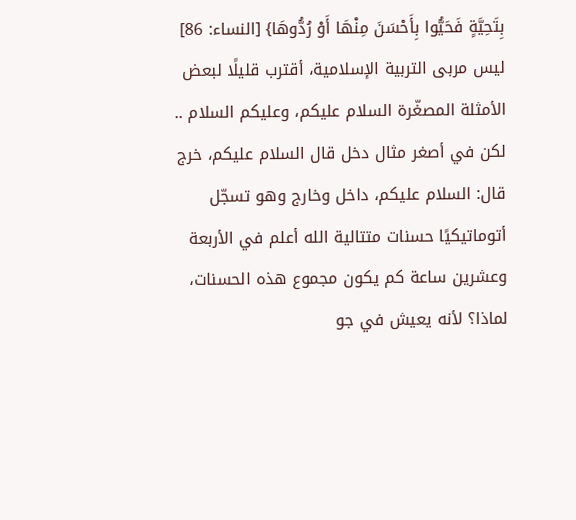بِتَحِيَّةٍ فَحَيُّوا بِأَحْسَنَ مِنْهَا أَوْ رُدُّوهَا} [النساء: 86] ليس مربى التربية الإسلامية، أقترب قليلًا لبعض الأمثلة المصغّرة السلام عليكم، وعليكم السلام .. لكن في أصغر مثال دخل قال السلام عليكم، خرج قال: السلام عليكم، داخل وخارج وهو تسجّل أتوماتيكيًا حسنات متتالية الله أعلم في الأربعة وعشرين ساعة كم يكون مجموع هذه الحسنات، لماذا؟ لأنه يعيش في جو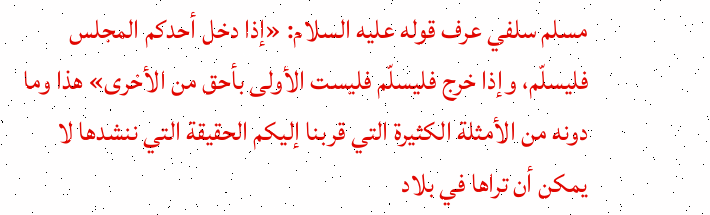مسلم سلفي عرف قوله عليه السلام: «إذا دخل أحدكم المجلس فليسلّم، وإذا خرج فليسلّم فليست الأولى بأحق من الأخرى» هذا وما دونه من الأمثلة الكثيرة التي قربنا إليكم الحقيقة التي ننشدها لا يمكن أن تراها في بلاد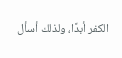الكفر أبدًا، ولذلك أسأل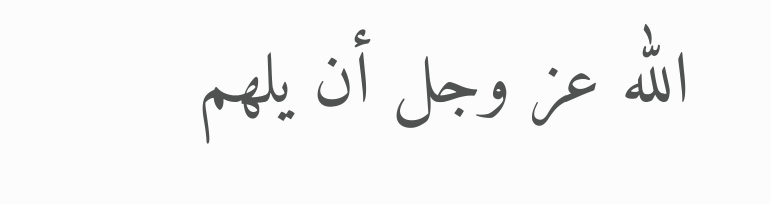الله عز وجل أن يلهم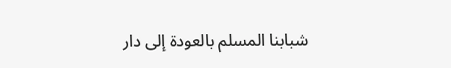شبابنا المسلم بالعودة إلى دار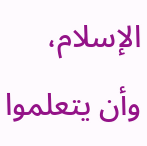الإسلام، وأن يتعلموا